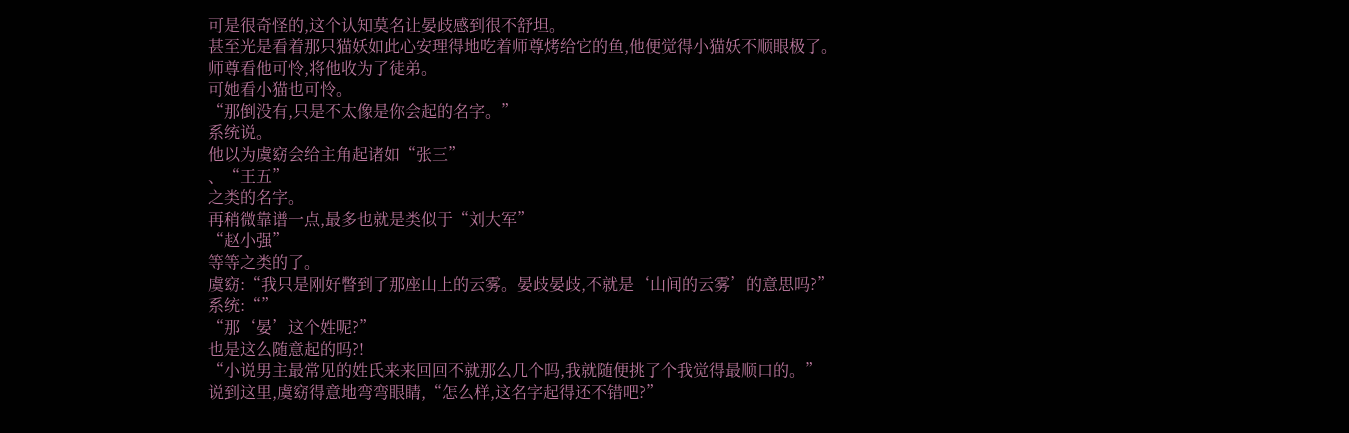可是很奇怪的,这个认知莫名让晏歧感到很不舒坦。
甚至光是看着那只猫妖如此心安理得地吃着师尊烤给它的鱼,他便觉得小猫妖不顺眼极了。
师尊看他可怜,将他收为了徒弟。
可她看小猫也可怜。
“那倒没有,只是不太像是你会起的名字。”
系统说。
他以为虞窈会给主角起诸如“张三”
、“王五”
之类的名字。
再稍微靠谱一点,最多也就是类似于“刘大军”
“赵小强”
等等之类的了。
虞窈:“我只是刚好瞥到了那座山上的云雾。晏歧晏歧,不就是‘山间的云雾’的意思吗?”
系统:“”
“那‘晏’这个姓呢?”
也是这么随意起的吗?!
“小说男主最常见的姓氏来来回回不就那么几个吗,我就随便挑了个我觉得最顺口的。”
说到这里,虞窈得意地弯弯眼睛,“怎么样,这名字起得还不错吧?”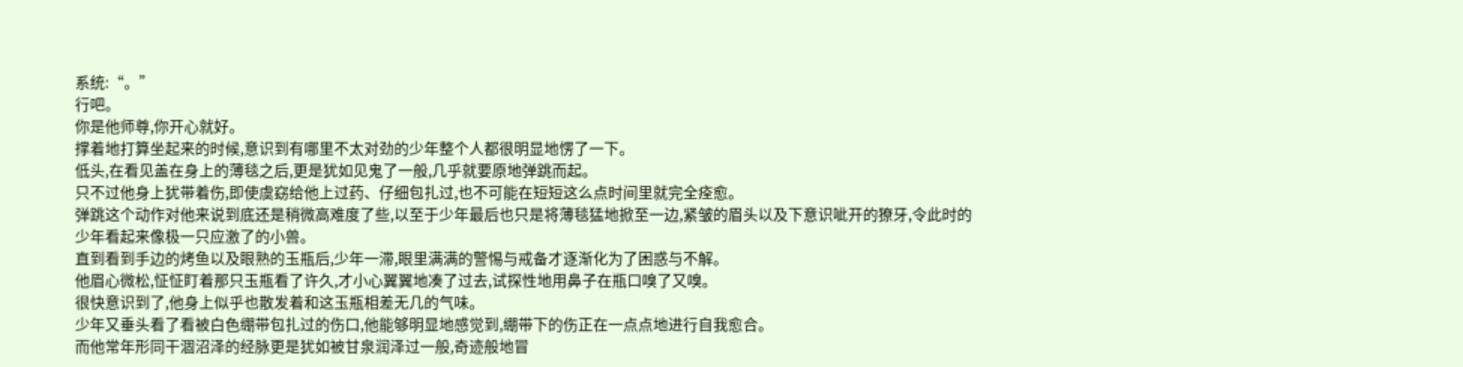系统:“。”
行吧。
你是他师尊,你开心就好。
撑着地打算坐起来的时候,意识到有哪里不太对劲的少年整个人都很明显地愣了一下。
低头,在看见盖在身上的薄毯之后,更是犹如见鬼了一般,几乎就要原地弹跳而起。
只不过他身上犹带着伤,即使虞窈给他上过药、仔细包扎过,也不可能在短短这么点时间里就完全痊愈。
弹跳这个动作对他来说到底还是稍微高难度了些,以至于少年最后也只是将薄毯猛地掀至一边,紧皱的眉头以及下意识呲开的獠牙,令此时的少年看起来像极一只应激了的小兽。
直到看到手边的烤鱼以及眼熟的玉瓶后,少年一滞,眼里满满的警惕与戒备才逐渐化为了困惑与不解。
他眉心微松,怔怔盯着那只玉瓶看了许久,才小心翼翼地凑了过去,试探性地用鼻子在瓶口嗅了又嗅。
很快意识到了,他身上似乎也散发着和这玉瓶相差无几的气味。
少年又垂头看了看被白色绷带包扎过的伤口,他能够明显地感觉到,绷带下的伤正在一点点地进行自我愈合。
而他常年形同干涸沼泽的经脉更是犹如被甘泉润泽过一般,奇迹般地冒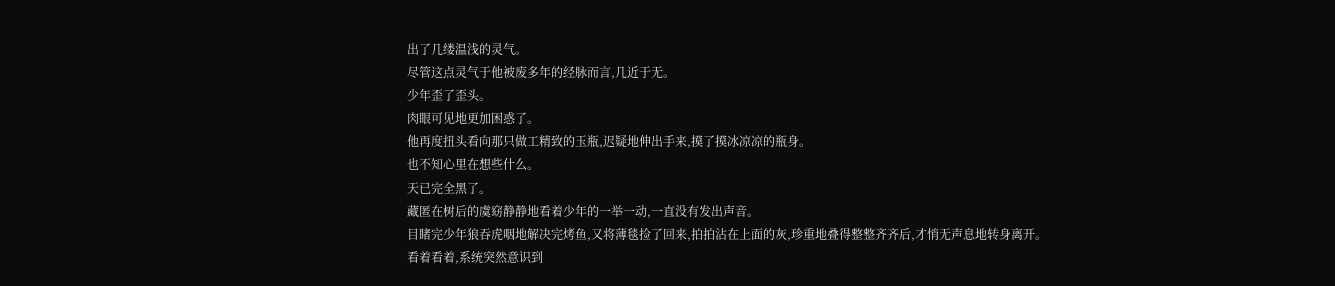出了几缕温浅的灵气。
尽管这点灵气于他被废多年的经脉而言,几近于无。
少年歪了歪头。
肉眼可见地更加困惑了。
他再度扭头看向那只做工精致的玉瓶,迟疑地伸出手来,摸了摸冰凉凉的瓶身。
也不知心里在想些什么。
天已完全黑了。
藏匿在树后的虞窈静静地看着少年的一举一动,一直没有发出声音。
目睹完少年狼吞虎咽地解决完烤鱼,又将薄毯捡了回来,拍拍沾在上面的灰,珍重地叠得整整齐齐后,才悄无声息地转身离开。
看着看着,系统突然意识到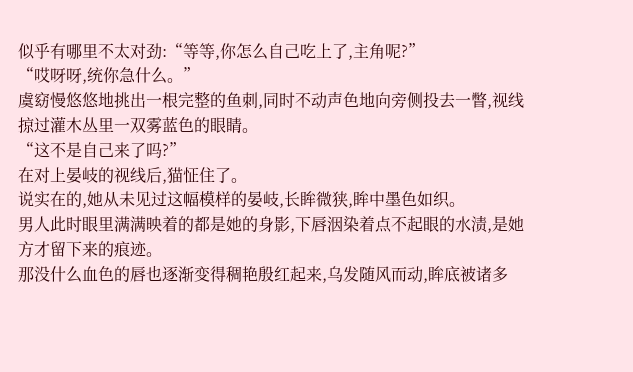似乎有哪里不太对劲:“等等,你怎么自己吃上了,主角呢?”
“哎呀呀,统你急什么。”
虞窈慢悠悠地挑出一根完整的鱼刺,同时不动声色地向旁侧投去一瞥,视线掠过灌木丛里一双雾蓝色的眼睛。
“这不是自己来了吗?”
在对上晏岐的视线后,猫怔住了。
说实在的,她从未见过这幅模样的晏岐,长眸微狭,眸中墨色如织。
男人此时眼里满满映着的都是她的身影,下唇洇染着点不起眼的水渍,是她方才留下来的痕迹。
那没什么血色的唇也逐渐变得稠艳殷红起来,乌发随风而动,眸底被诸多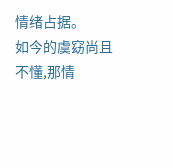情绪占据。
如今的虞窈尚且不懂,那情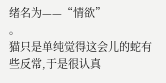绪名为——“情欲”
。
猫只是单纯觉得这会儿的蛇有些反常,于是很认真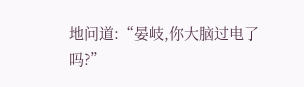地问道:“晏岐,你大脑过电了吗?”